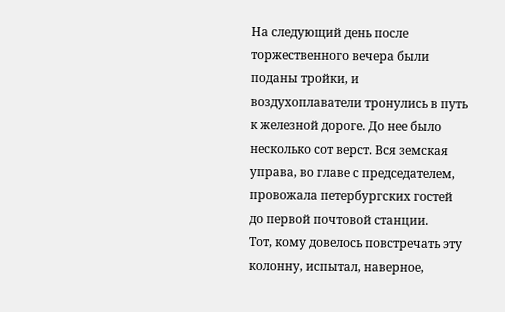На следующий день после торжественного вечера были поданы тройки, и воздухоплаватели тронулись в путь к железной дороге. До нее было несколько сот верст. Вся земская управа, во главе с председателем, провожала петербургских гостей до первой почтовой станции.
Тот, кому довелось повстречать эту колонну, испытал, наверное,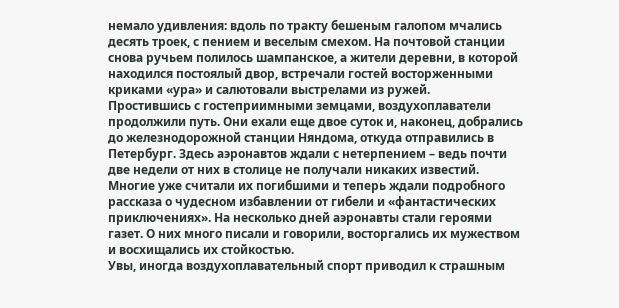немало удивления: вдоль по тракту бешеным галопом мчались десять троек, с пением и веселым смехом. На почтовой станции снова ручьем полилось шампанское, а жители деревни, в которой находился постоялый двор, встречали гостей восторженными криками «ура» и салютовали выстрелами из ружей.
Простившись с гостеприимными земцами, воздухоплаватели продолжили путь. Они ехали еще двое суток и, наконец, добрались до железнодорожной станции Няндома, откуда отправились в Петербург. Здесь аэронавтов ждали с нетерпением – ведь почти две недели от них в столице не получали никаких известий. Многие уже считали их погибшими и теперь ждали подробного рассказа о чудесном избавлении от гибели и «фантастических приключениях». На несколько дней аэронавты стали героями газет. О них много писали и говорили, восторгались их мужеством и восхищались их стойкостью.
Увы, иногда воздухоплавательный спорт приводил к страшным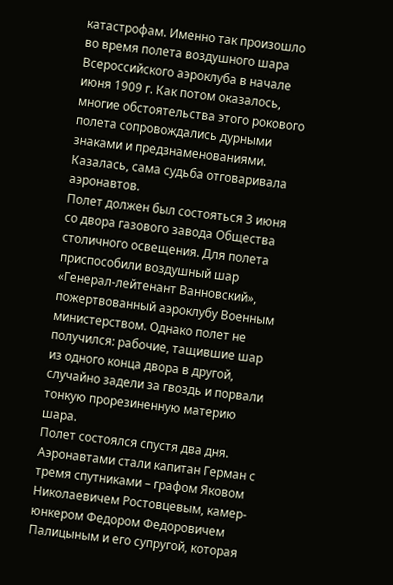катастрофам. Именно так произошло во время полета воздушного шара Всероссийского аэроклуба в начале июня 1909 г. Как потом оказалось, многие обстоятельства этого рокового полета сопровождались дурными знаками и предзнаменованиями. Казалась, сама судьба отговаривала аэронавтов.
Полет должен был состояться 3 июня со двора газового завода Общества столичного освещения. Для полета приспособили воздушный шар «Генерал-лейтенант Ванновский», пожертвованный аэроклубу Военным министерством. Однако полет не получился: рабочие, тащившие шар из одного конца двора в другой, случайно задели за гвоздь и порвали тонкую прорезиненную материю шара.
Полет состоялся спустя два дня. Аэронавтами стали капитан Герман с тремя спутниками – графом Яковом Николаевичем Ростовцевым, камер-юнкером Федором Федоровичем Палицыным и его супругой, которая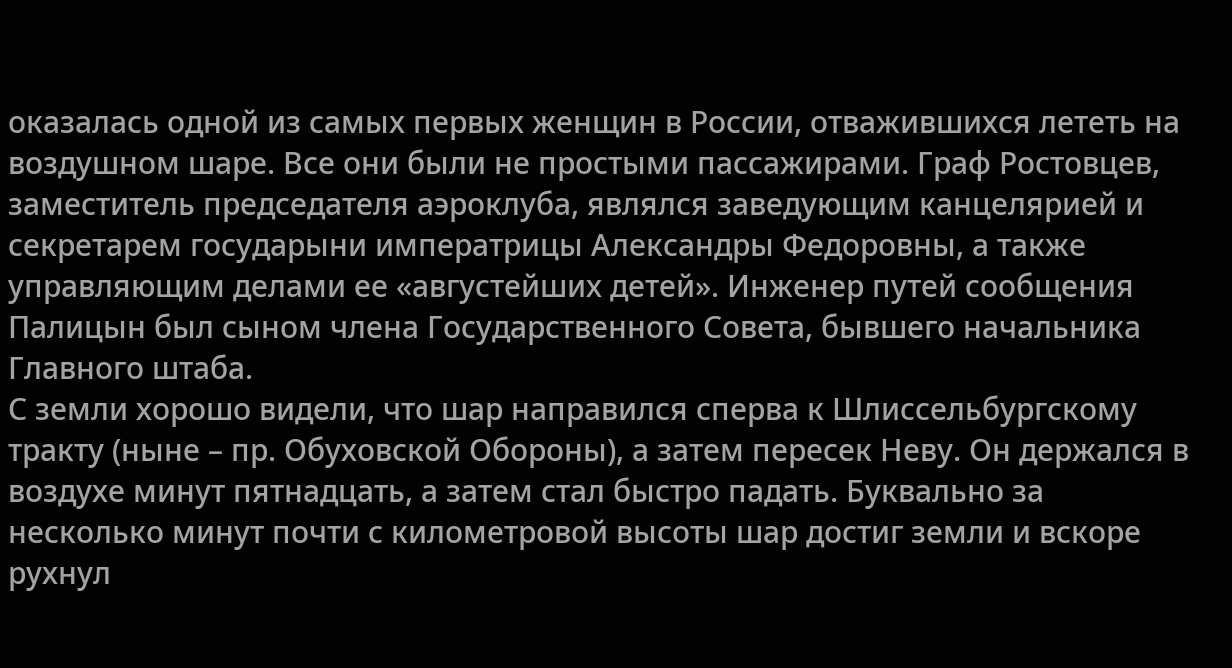оказалась одной из самых первых женщин в России, отважившихся лететь на воздушном шаре. Все они были не простыми пассажирами. Граф Ростовцев, заместитель председателя аэроклуба, являлся заведующим канцелярией и секретарем государыни императрицы Александры Федоровны, а также управляющим делами ее «августейших детей». Инженер путей сообщения Палицын был сыном члена Государственного Совета, бывшего начальника Главного штаба.
С земли хорошо видели, что шар направился сперва к Шлиссельбургскому тракту (ныне – пр. Обуховской Обороны), а затем пересек Неву. Он держался в воздухе минут пятнадцать, а затем стал быстро падать. Буквально за несколько минут почти с километровой высоты шар достиг земли и вскоре рухнул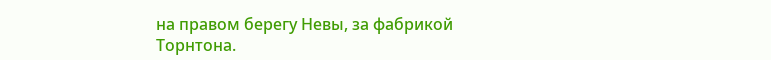на правом берегу Невы, за фабрикой Торнтона.